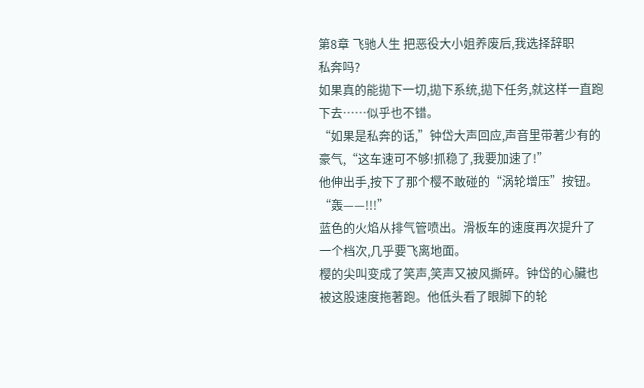第8章 飞驰人生 把恶役大小姐养废后,我选择辞职
私奔吗?
如果真的能拋下一切,拋下系统,拋下任务,就这样一直跑下去……似乎也不错。
“如果是私奔的话,”钟岱大声回应,声音里带著少有的豪气,“这车速可不够!抓稳了,我要加速了!”
他伸出手,按下了那个樱不敢碰的“涡轮增压”按钮。
“轰——!!!”
蓝色的火焰从排气管喷出。滑板车的速度再次提升了一个档次,几乎要飞离地面。
樱的尖叫变成了笑声,笑声又被风撕碎。钟岱的心臟也被这股速度拖著跑。他低头看了眼脚下的轮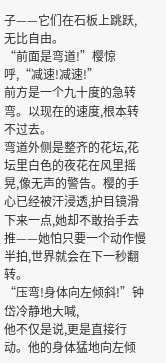子——它们在石板上跳跃,无比自由。
“前面是弯道!”樱惊呼,“减速!减速!”
前方是一个九十度的急转弯。以现在的速度,根本转不过去。
弯道外侧是整齐的花坛,花坛里白色的夜花在风里摇晃,像无声的警告。樱的手心已经被汗浸透,护目镜滑下来一点,她却不敢抬手去推——她怕只要一个动作慢半拍,世界就会在下一秒翻转。
“压弯!身体向左倾斜!”钟岱冷静地大喊,
他不仅是说,更是直接行动。他的身体猛地向左倾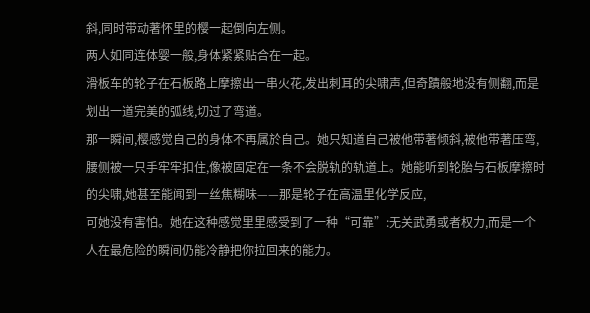斜,同时带动著怀里的樱一起倒向左侧。
两人如同连体婴一般,身体紧紧贴合在一起。
滑板车的轮子在石板路上摩擦出一串火花,发出刺耳的尖啸声,但奇蹟般地没有侧翻,而是划出一道完美的弧线,切过了弯道。
那一瞬间,樱感觉自己的身体不再属於自己。她只知道自己被他带著倾斜,被他带著压弯,腰侧被一只手牢牢扣住,像被固定在一条不会脱轨的轨道上。她能听到轮胎与石板摩擦时的尖啸,她甚至能闻到一丝焦糊味——那是轮子在高温里化学反应,
可她没有害怕。她在这种感觉里里感受到了一种“可靠”:无关武勇或者权力,而是一个人在最危险的瞬间仍能冷静把你拉回来的能力。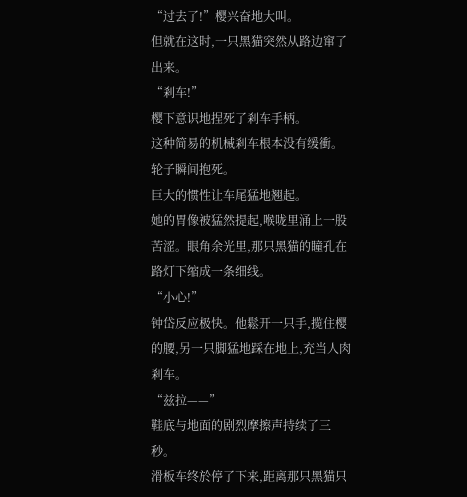“过去了!”樱兴奋地大叫。
但就在这时,一只黑猫突然从路边窜了出来。
“剎车!”
樱下意识地捏死了剎车手柄。
这种简易的机械剎车根本没有缓衝。轮子瞬间抱死。
巨大的惯性让车尾猛地翘起。
她的胃像被猛然提起,喉咙里涌上一股苦涩。眼角余光里,那只黑猫的瞳孔在路灯下缩成一条细线。
“小心!”
钟岱反应极快。他鬆开一只手,揽住樱的腰,另一只脚猛地踩在地上,充当人肉剎车。
“兹拉——”
鞋底与地面的剧烈摩擦声持续了三秒。
滑板车终於停了下来,距离那只黑猫只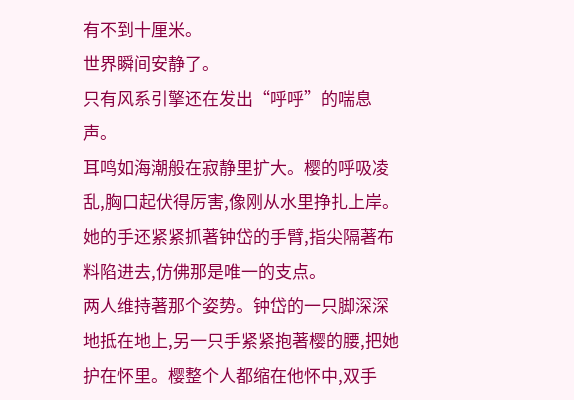有不到十厘米。
世界瞬间安静了。
只有风系引擎还在发出“呼呼”的喘息声。
耳鸣如海潮般在寂静里扩大。樱的呼吸凌乱,胸口起伏得厉害,像刚从水里挣扎上岸。她的手还紧紧抓著钟岱的手臂,指尖隔著布料陷进去,仿佛那是唯一的支点。
两人维持著那个姿势。钟岱的一只脚深深地抵在地上,另一只手紧紧抱著樱的腰,把她护在怀里。樱整个人都缩在他怀中,双手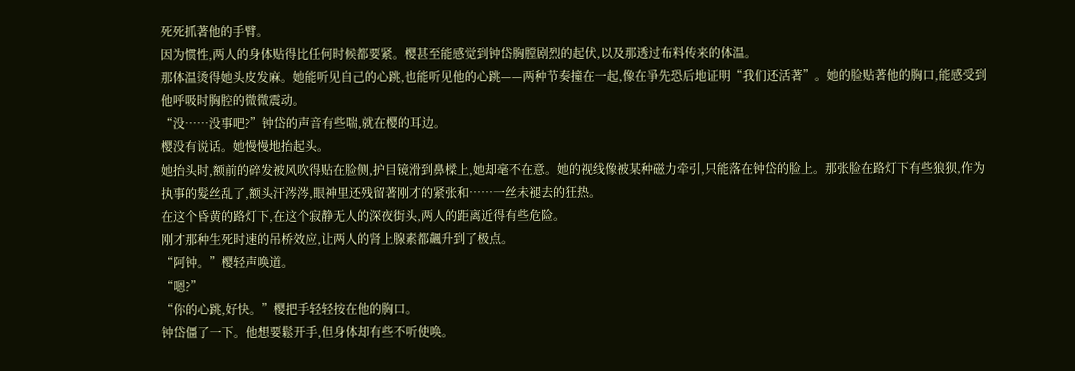死死抓著他的手臂。
因为惯性,两人的身体贴得比任何时候都要紧。樱甚至能感觉到钟岱胸膛剧烈的起伏,以及那透过布料传来的体温。
那体温烫得她头皮发麻。她能听见自己的心跳,也能听见他的心跳——两种节奏撞在一起,像在爭先恐后地证明“我们还活著”。她的脸贴著他的胸口,能感受到他呼吸时胸腔的微微震动。
“没……没事吧?”钟岱的声音有些喘,就在樱的耳边。
樱没有说话。她慢慢地抬起头。
她抬头时,额前的碎发被风吹得贴在脸侧,护目镜滑到鼻樑上,她却毫不在意。她的视线像被某种磁力牵引,只能落在钟岱的脸上。那张脸在路灯下有些狼狈,作为执事的髮丝乱了,额头汗涔涔,眼神里还残留著刚才的紧张和……一丝未褪去的狂热。
在这个昏黄的路灯下,在这个寂静无人的深夜街头,两人的距离近得有些危险。
刚才那种生死时速的吊桥效应,让两人的肾上腺素都飆升到了极点。
“阿钟。”樱轻声唤道。
“嗯?”
“你的心跳,好快。”樱把手轻轻按在他的胸口。
钟岱僵了一下。他想要鬆开手,但身体却有些不听使唤。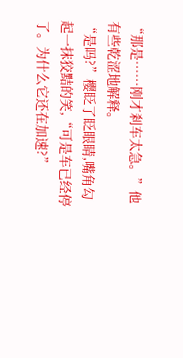“那是……刚才剎车太急。”他有些乾涩地解释。
“是吗?”樱眨了眨眼睛,嘴角勾起一抹狡黠的笑,“可是车已经停了。为什么它还在加速?”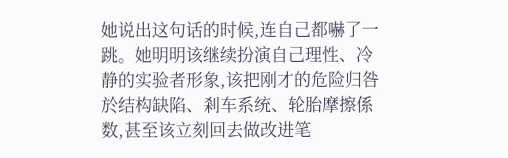她说出这句话的时候,连自己都嚇了一跳。她明明该继续扮演自己理性、冷静的实验者形象,该把刚才的危险归咎於结构缺陷、剎车系统、轮胎摩擦係数,甚至该立刻回去做改进笔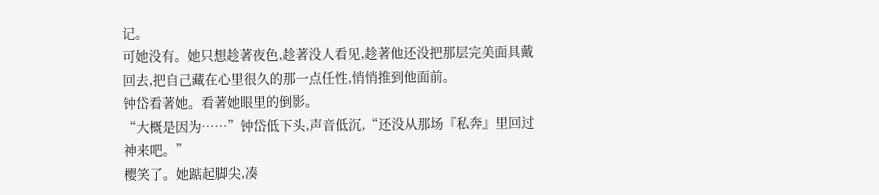记。
可她没有。她只想趁著夜色,趁著没人看见,趁著他还没把那层完美面具戴回去,把自己藏在心里很久的那一点任性,悄悄推到他面前。
钟岱看著她。看著她眼里的倒影。
“大概是因为……”钟岱低下头,声音低沉,“还没从那场『私奔』里回过神来吧。”
樱笑了。她踮起脚尖,凑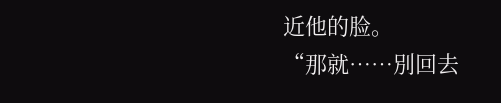近他的脸。
“那就……別回去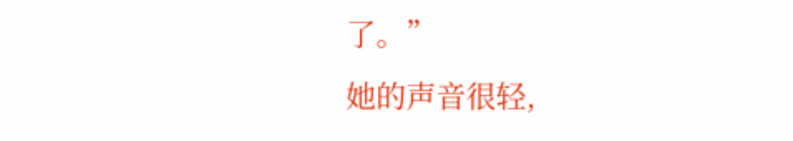了。”
她的声音很轻,